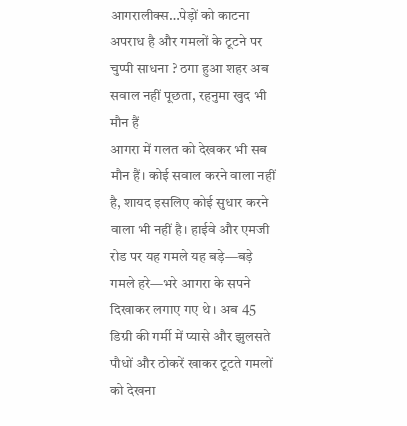आगरालीक्स…पेड़ों को काटना अपराध है और गमलों के टूटने पर चुप्पी साधना ? ठगा हुआ शहर अब सवाल नहीं पूछता, रहनुमा खुद भी मौन हैं
आगरा में गलत को देखकर भी सब मौन हैं। कोई सवाल करने वाला नहीं है, शायद इसलिए कोई सुधार करने वाला भी नहीं है। हाईवे और एमजी रोड पर यह गमले यह बड़े—बड़े गमले हरे—भरे आगरा के सपने दिखाकर लगाए गए थे। अब 45 डिग्री की गर्मी में प्यासे और झुलसते पौधों और ठोकरें खाकर टूटते गमलों को देखना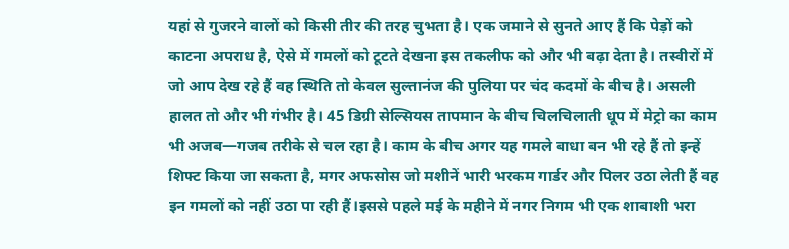यहां से गुजरने वालों को किसी तीर की तरह चुभता है। एक जमाने से सुनते आए हैं कि पेड़ों को काटना अपराध है, ऐसे में गमलों को टूटते देखना इस तकलीफ को और भी बढ़ा देता है। तस्वीरों में जो आप देख रहे हैं वह स्थिति तो केवल सुल्तानंज की पुलिया पर चंद कदमों के बीच है। असली हालत तो और भी गंभीर है। 45 डिग्री सेल्सियस तापमान के बीच चिलचिलाती धूप में मेट्रो का काम भी अजब—गजब तरीके से चल रहा है। काम के बीच अगर यह गमले बाधा बन भी रहे हैं तो इन्हें शिफ्ट किया जा सकता है, मगर अफसोस जो मशीनें भारी भरकम गार्डर और पिलर उठा लेती हैं वह इन गमलों को नहीं उठा पा रही हैं।इससे पहले मई के महीने में नगर निगम भी एक शाबाशी भरा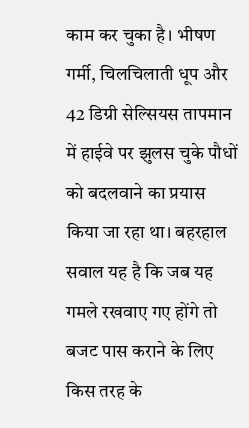काम कर चुका है। भीषण गर्मी, चिलचिलाती धूप और 42 डिग्री सेल्सियस तापमान में हाईवे पर झुलस चुके पौधों को बदलवाने का प्रयास किया जा रहा था। बहरहाल सवाल यह है कि जब यह गमले रखवाए गए होंगे तो बजट पास कराने के लिए किस तरह के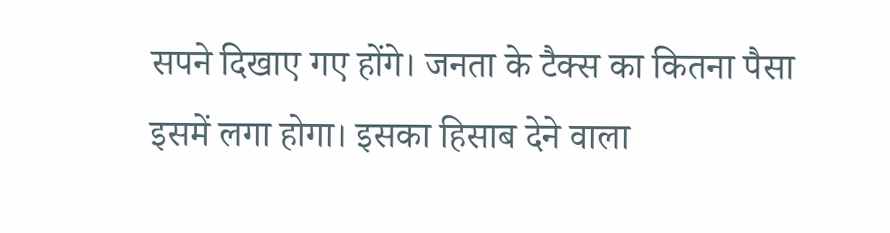सपने दिखाए गए होंगे। जनता के टैक्स का कितना पैसा इसमें लगा होगा। इसका हिसाब देने वाला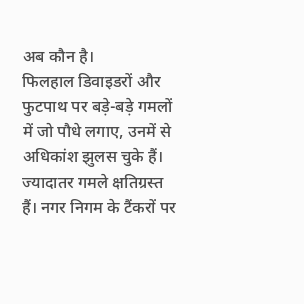अब कौन है।
फिलहाल डिवाइडरों और फुटपाथ पर बड़े-बड़े गमलों में जो पौधे लगाए, उनमें से अधिकांश झुलस चुके हैं। ज्यादातर गमले क्षतिग्रस्त हैं। नगर निगम के टैंकरों पर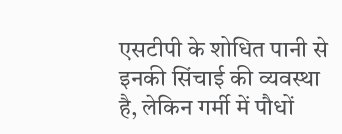एसटीपी के शोधित पानी से इनकी सिंचाई की व्यवस्था है, लेकिन गर्मी में पौधों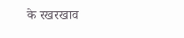के रखरखाव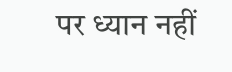पर ध्यान नहीं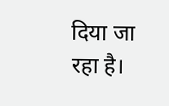दिया जा रहा है।